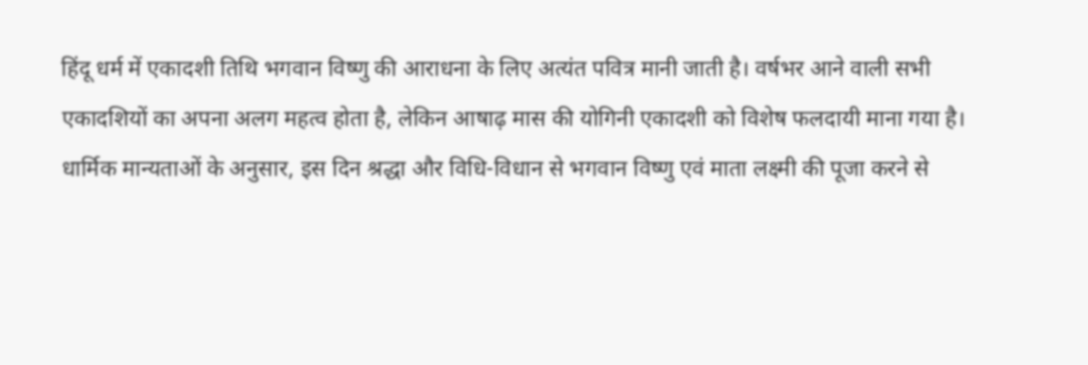हिंदू धर्म में एकादशी तिथि भगवान विष्णु की आराधना के लिए अत्यंत पवित्र मानी जाती है। वर्षभर आने वाली सभी एकादशियों का अपना अलग महत्व होता है, लेकिन आषाढ़ मास की योगिनी एकादशी को विशेष फलदायी माना गया है। धार्मिक मान्यताओं के अनुसार, इस दिन श्रद्धा और विधि-विधान से भगवान विष्णु एवं माता लक्ष्मी की पूजा करने से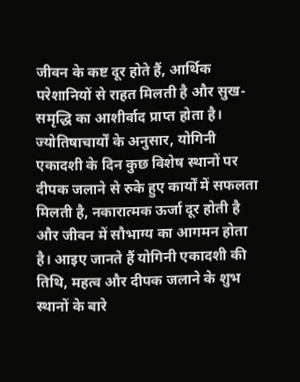जीवन के कष्ट दूर होते हैं, आर्थिक परेशानियों से राहत मिलती है और सुख-समृद्धि का आशीर्वाद प्राप्त होता है। ज्योतिषाचार्यों के अनुसार, योगिनी एकादशी के दिन कुछ विशेष स्थानों पर दीपक जलाने से रुके हुए कार्यों में सफलता मिलती है, नकारात्मक ऊर्जा दूर होती है और जीवन में सौभाग्य का आगमन होता है। आइए जानते हैं योगिनी एकादशी की तिथि, महत्व और दीपक जलाने के शुभ स्थानों के बारे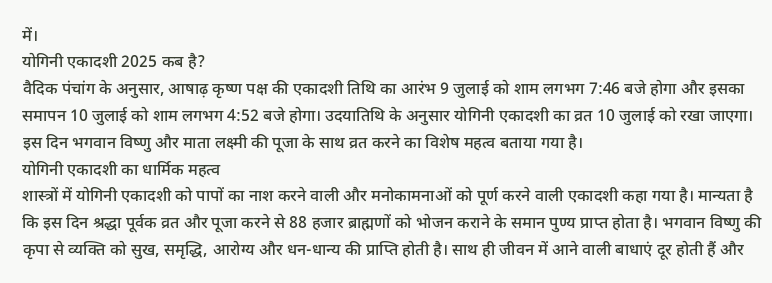में।
योगिनी एकादशी 2025 कब है?
वैदिक पंचांग के अनुसार, आषाढ़ कृष्ण पक्ष की एकादशी तिथि का आरंभ 9 जुलाई को शाम लगभग 7:46 बजे होगा और इसका समापन 10 जुलाई को शाम लगभग 4:52 बजे होगा। उदयातिथि के अनुसार योगिनी एकादशी का व्रत 10 जुलाई को रखा जाएगा। इस दिन भगवान विष्णु और माता लक्ष्मी की पूजा के साथ व्रत करने का विशेष महत्व बताया गया है।
योगिनी एकादशी का धार्मिक महत्व
शास्त्रों में योगिनी एकादशी को पापों का नाश करने वाली और मनोकामनाओं को पूर्ण करने वाली एकादशी कहा गया है। मान्यता है कि इस दिन श्रद्धा पूर्वक व्रत और पूजा करने से 88 हजार ब्राह्मणों को भोजन कराने के समान पुण्य प्राप्त होता है। भगवान विष्णु की कृपा से व्यक्ति को सुख, समृद्धि, आरोग्य और धन-धान्य की प्राप्ति होती है। साथ ही जीवन में आने वाली बाधाएं दूर होती हैं और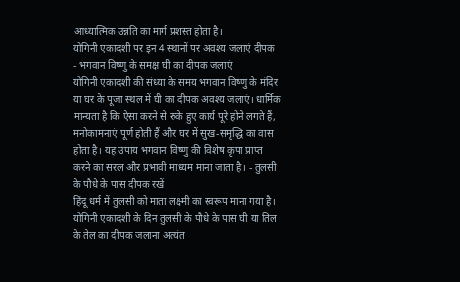आध्यात्मिक उन्नति का मार्ग प्रशस्त होता है।
योगिनी एकादशी पर इन 4 स्थानों पर अवश्य जलाएं दीपक
- भगवान विष्णु के समक्ष घी का दीपक जलाएं
योगिनी एकादशी की संध्या के समय भगवान विष्णु के मंदिर या घर के पूजा स्थल में घी का दीपक अवश्य जलाएं। धार्मिक मान्यता है कि ऐसा करने से रुके हुए कार्य पूरे होने लगते हैं, मनोकामनाएं पूर्ण होती हैं और घर में सुख-समृद्धि का वास होता है। यह उपाय भगवान विष्णु की विशेष कृपा प्राप्त करने का सरल और प्रभावी माध्यम माना जाता है। - तुलसी के पौधे के पास दीपक रखें
हिंदू धर्म में तुलसी को माता लक्ष्मी का स्वरूप माना गया है। योगिनी एकादशी के दिन तुलसी के पौधे के पास घी या तिल के तेल का दीपक जलाना अत्यंत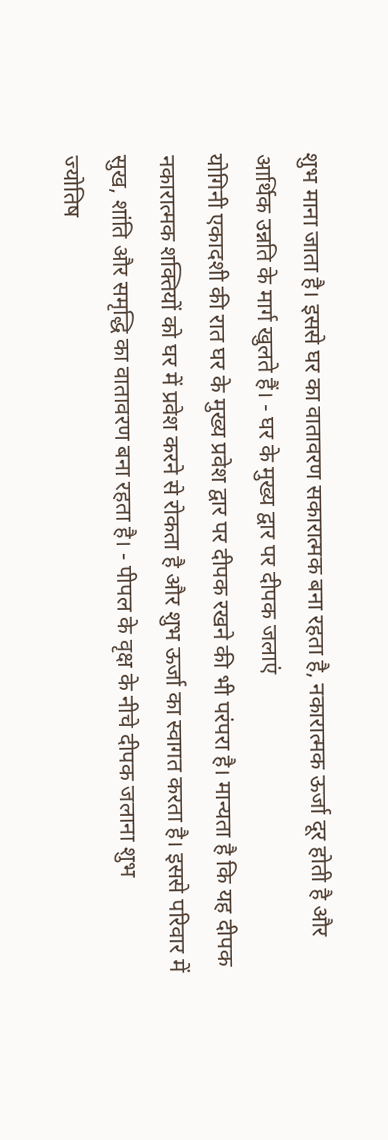शुभ माना जाता है। इससे घर का वातावरण सकारात्मक बना रहता है, नकारात्मक ऊर्जा दूर होती है और आर्थिक उन्नति के मार्ग खुलते हैं। - घर के मुख्य द्वार पर दीपक जलाएं
योगिनी एकादशी की रात घर के मुख्य प्रवेश द्वार पर दीपक रखने की भी परंपरा है। मान्यता है कि यह दीपक नकारात्मक शक्तियों को घर में प्रवेश करने से रोकता है और शुभ ऊर्जा का स्वागत करता है। इससे परिवार में सुख, शांति और समृद्धि का वातावरण बना रहता है। - पीपल के वृक्ष के नीचे दीपक जलाना शुभ
ज्योतिष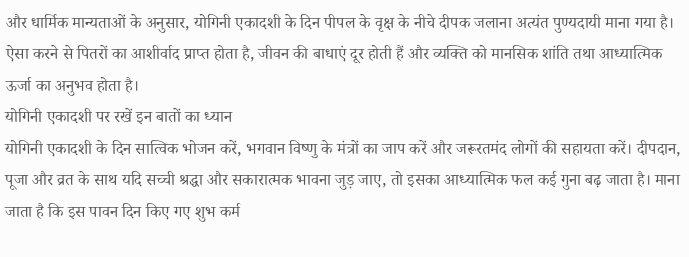और धार्मिक मान्यताओं के अनुसार, योगिनी एकादशी के दिन पीपल के वृक्ष के नीचे दीपक जलाना अत्यंत पुण्यदायी माना गया है। ऐसा करने से पितरों का आशीर्वाद प्राप्त होता है, जीवन की बाधाएं दूर होती हैं और व्यक्ति को मानसिक शांति तथा आध्यात्मिक ऊर्जा का अनुभव होता है।
योगिनी एकादशी पर रखें इन बातों का ध्यान
योगिनी एकादशी के दिन सात्विक भोजन करें, भगवान विष्णु के मंत्रों का जाप करें और जरूरतमंद लोगों की सहायता करें। दीपदान, पूजा और व्रत के साथ यदि सच्ची श्रद्धा और सकारात्मक भावना जुड़ जाए, तो इसका आध्यात्मिक फल कई गुना बढ़ जाता है। माना जाता है कि इस पावन दिन किए गए शुभ कर्म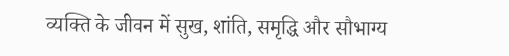व्यक्ति के जीवन में सुख, शांति, समृद्धि और सौभाग्य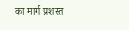का मार्ग प्रशस्त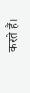करते हैं।